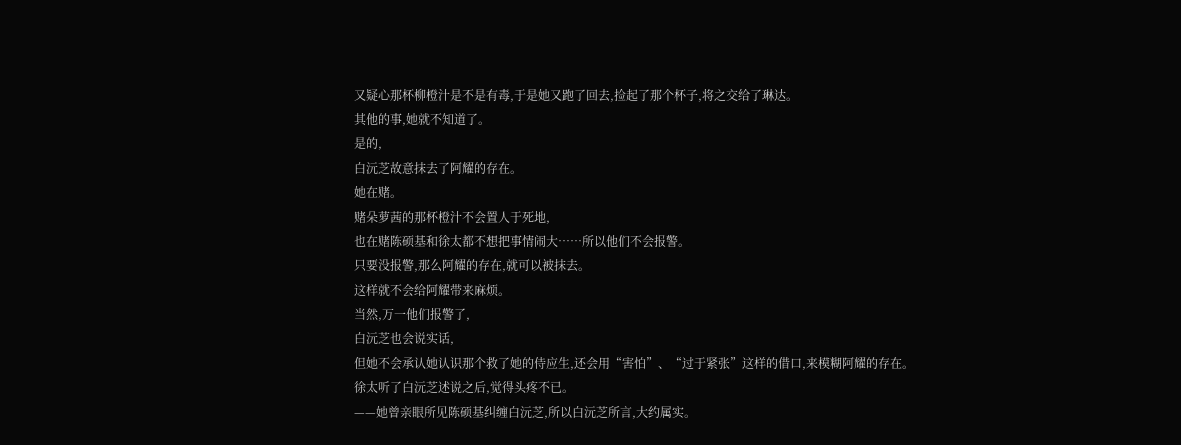又疑心那杯柳橙汁是不是有毒,于是她又跑了回去,捡起了那个杯子,将之交给了琳达。
其他的事,她就不知道了。
是的,
白沅芝故意抹去了阿耀的存在。
她在赌。
赌朵萝茜的那杯橙汁不会置人于死地,
也在赌陈硕基和徐太都不想把事情闹大……所以他们不会报警。
只要没报警,那么阿耀的存在,就可以被抹去。
这样就不会给阿耀带来麻烦。
当然,万一他们报警了,
白沅芝也会说实话,
但她不会承认她认识那个救了她的侍应生,还会用“害怕”、“过于紧张”这样的借口,来模糊阿耀的存在。
徐太听了白沅芝述说之后,觉得头疼不已。
——她曾亲眼所见陈硕基纠缠白沅芝,所以白沅芝所言,大约属实。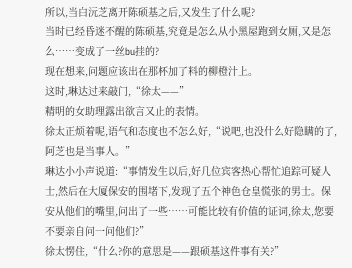所以,当白沅芝离开陈硕基之后,又发生了什么呢?
当时已经昏迷不醒的陈硕基,究竟是怎么从小黑屋跑到女厕,又是怎么……变成了一丝bu挂的?
现在想来,问题应该出在那杯加了料的柳橙汁上。
这时,琳达过来敲门,“徐太——”
精明的女助理露出欲言又止的表情。
徐太正烦着呢,语气和态度也不怎么好,“说吧,也没什么好隐瞒的了,阿芝也是当事人。”
琳达小小声说道:“事情发生以后,好几位宾客热心帮忙追踪可疑人士,然后在大厦保安的围堵下,发现了五个神色仓皇慌张的男士。保安从他们的嘴里,问出了一些……可能比较有价值的证词,徐太,您要不要亲自问一问他们?”
徐太愣住,“什么?你的意思是——跟硕基这件事有关?”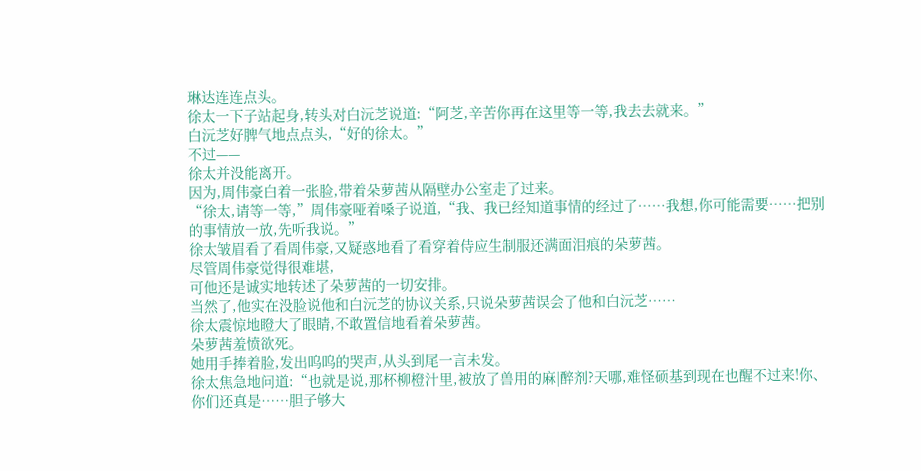琳达连连点头。
徐太一下子站起身,转头对白沅芝说道:“阿芝,辛苦你再在这里等一等,我去去就来。”
白沅芝好脾气地点点头,“好的徐太。”
不过——
徐太并没能离开。
因为,周伟豪白着一张脸,带着朵萝茜从隔壁办公室走了过来。
“徐太,请等一等,”周伟豪哑着嗓子说道,“我、我已经知道事情的经过了……我想,你可能需要……把别的事情放一放,先听我说。”
徐太皱眉看了看周伟豪,又疑惑地看了看穿着侍应生制服还满面泪痕的朵萝茜。
尽管周伟豪觉得很难堪,
可他还是诚实地转述了朵萝茜的一切安排。
当然了,他实在没脸说他和白沅芝的协议关系,只说朵萝茜误会了他和白沅芝……
徐太震惊地瞪大了眼睛,不敢置信地看着朵萝茜。
朵萝茜羞愤欲死。
她用手捧着脸,发出呜呜的哭声,从头到尾一言未发。
徐太焦急地问道:“也就是说,那杯柳橙汁里,被放了兽用的麻|醉剂?天哪,难怪硕基到现在也醒不过来!你、你们还真是……胆子够大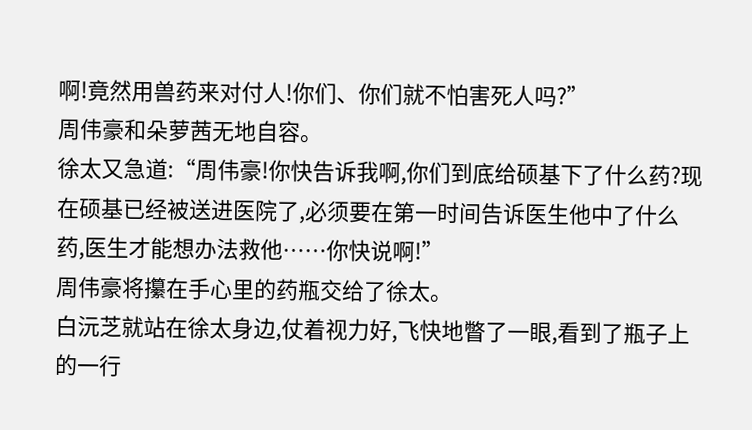啊!竟然用兽药来对付人!你们、你们就不怕害死人吗?”
周伟豪和朵萝茜无地自容。
徐太又急道:“周伟豪!你快告诉我啊,你们到底给硕基下了什么药?现在硕基已经被送进医院了,必须要在第一时间告诉医生他中了什么药,医生才能想办法救他……你快说啊!”
周伟豪将攥在手心里的药瓶交给了徐太。
白沅芝就站在徐太身边,仗着视力好,飞快地瞥了一眼,看到了瓶子上的一行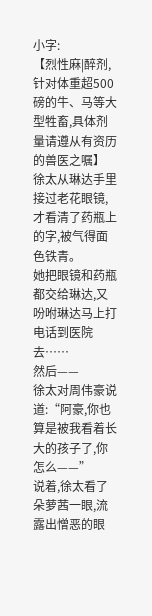小字:
【烈性麻|醉剂,针对体重超500磅的牛、马等大型牲畜,具体剂量请遵从有资历的兽医之嘱】
徐太从琳达手里接过老花眼镜,才看清了药瓶上的字,被气得面色铁青。
她把眼镜和药瓶都交给琳达,又吩咐琳达马上打电话到医院去……
然后——
徐太对周伟豪说道:“阿豪,你也算是被我看着长大的孩子了,你怎么——”
说着,徐太看了朵萝茜一眼,流露出憎恶的眼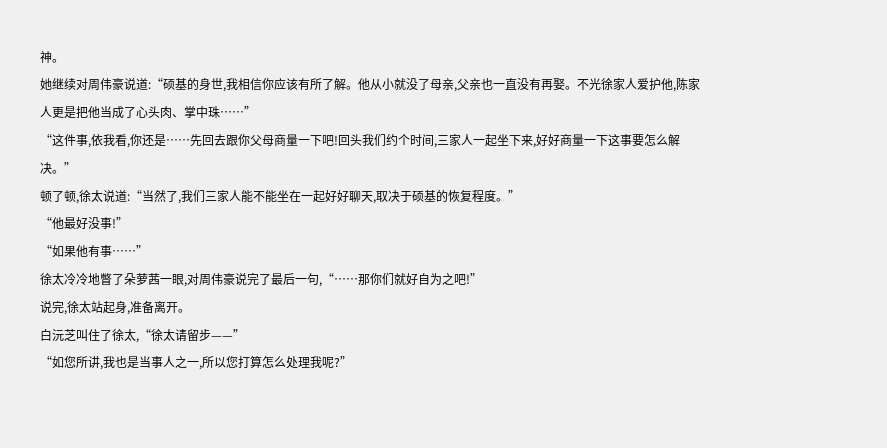神。
她继续对周伟豪说道:“硕基的身世,我相信你应该有所了解。他从小就没了母亲,父亲也一直没有再娶。不光徐家人爱护他,陈家人更是把他当成了心头肉、掌中珠……”
“这件事,依我看,你还是……先回去跟你父母商量一下吧!回头我们约个时间,三家人一起坐下来,好好商量一下这事要怎么解决。”
顿了顿,徐太说道:“当然了,我们三家人能不能坐在一起好好聊天,取决于硕基的恢复程度。”
“他最好没事!”
“如果他有事……”
徐太冷冷地瞥了朵萝茜一眼,对周伟豪说完了最后一句,“……那你们就好自为之吧!”
说完,徐太站起身,准备离开。
白沅芝叫住了徐太,“徐太请留步——”
“如您所讲,我也是当事人之一,所以您打算怎么处理我呢?”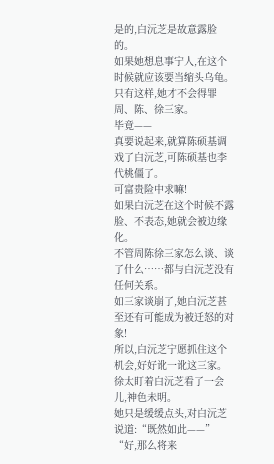是的,白沅芝是故意露脸的。
如果她想息事宁人,在这个时候就应该要当缩头乌龟。
只有这样,她才不会得罪周、陈、徐三家。
毕竟——
真要说起来,就算陈硕基调戏了白沅芝,可陈硕基也李代桃僵了。
可富贵险中求嘛!
如果白沅芝在这个时候不露脸、不表态,她就会被边缘化。
不管周陈徐三家怎么谈、谈了什么……都与白沅芝没有任何关系。
如三家谈崩了,她白沅芝甚至还有可能成为被迁怒的对象!
所以,白沅芝宁愿抓住这个机会,好好讹一讹这三家。
徐太盯着白沅芝看了一会儿,神色未明。
她只是缓缓点头,对白沅芝说道:“既然如此——”
“好,那么将来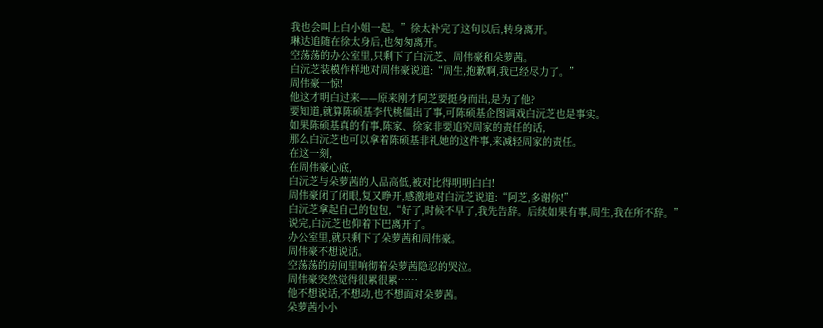我也会叫上白小姐一起。”徐太补完了这句以后,转身离开。
琳达追随在徐太身后,也匆匆离开。
空荡荡的办公室里,只剩下了白沅芝、周伟豪和朵萝茜。
白沅芝装模作样地对周伟豪说道:“周生,抱歉啊,我已经尽力了。”
周伟豪一惊!
他这才明白过来——原来刚才阿芝要挺身而出,是为了他?
要知道,就算陈硕基李代桃僵出了事,可陈硕基企图调戏白沅芝也是事实。
如果陈硕基真的有事,陈家、徐家非要追究周家的责任的话,
那么白沅芝也可以拿着陈硕基非礼她的这件事,来减轻周家的责任。
在这一刻,
在周伟豪心底,
白沅芝与朵萝茜的人品高低,被对比得明明白白!
周伟豪闭了闭眼,复又睁开,感激地对白沅芝说道:“阿芝,多谢你!”
白沅芝拿起自己的包包,“好了,时候不早了,我先告辞。后续如果有事,周生,我在所不辞。”
说完,白沅芝也仰着下巴离开了。
办公室里,就只剩下了朵萝茜和周伟豪。
周伟豪不想说话。
空荡荡的房间里响彻着朵萝茜隐忍的哭泣。
周伟豪突然觉得很累很累……
他不想说话,不想动,也不想面对朵萝茜。
朵萝茜小小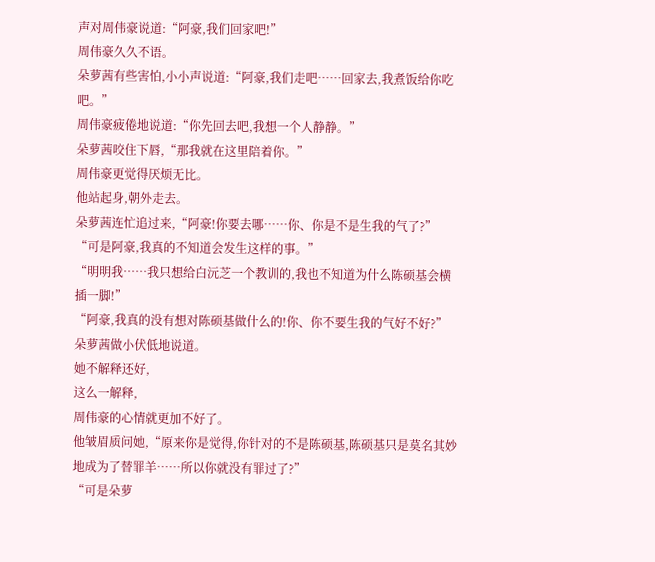声对周伟豪说道:“阿豪,我们回家吧!”
周伟豪久久不语。
朵萝茜有些害怕,小小声说道:“阿豪,我们走吧……回家去,我煮饭给你吃吧。”
周伟豪疲倦地说道:“你先回去吧,我想一个人静静。”
朵萝茜咬住下唇,“那我就在这里陪着你。”
周伟豪更觉得厌烦无比。
他站起身,朝外走去。
朵萝茜连忙追过来,“阿豪!你要去哪……你、你是不是生我的气了?”
“可是阿豪,我真的不知道会发生这样的事。”
“明明我……我只想给白沅芝一个教训的,我也不知道为什么陈硕基会横插一脚!”
“阿豪,我真的没有想对陈硕基做什么的!你、你不要生我的气好不好?”朵萝茜做小伏低地说道。
她不解释还好,
这么一解释,
周伟豪的心情就更加不好了。
他皱眉质问她,“原来你是觉得,你针对的不是陈硕基,陈硕基只是莫名其妙地成为了替罪羊……所以你就没有罪过了?”
“可是朵萝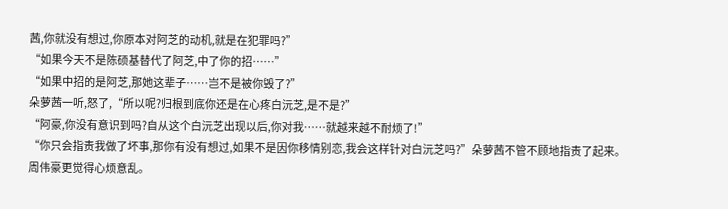茜,你就没有想过,你原本对阿芝的动机,就是在犯罪吗?”
“如果今天不是陈硕基替代了阿芝,中了你的招……”
“如果中招的是阿芝,那她这辈子……岂不是被你毁了?”
朵萝茜一听,怒了,“所以呢?归根到底你还是在心疼白沅芝,是不是?”
“阿豪,你没有意识到吗?自从这个白沅芝出现以后,你对我……就越来越不耐烦了!”
“你只会指责我做了坏事,那你有没有想过,如果不是因你移情别恋,我会这样针对白沅芝吗?”朵萝茜不管不顾地指责了起来。
周伟豪更觉得心烦意乱。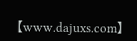【www.dajuxs.com】